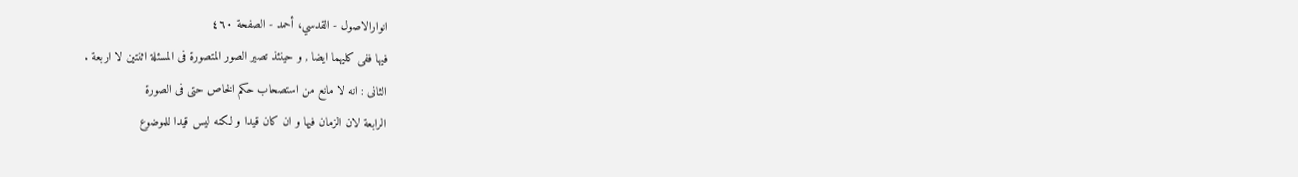انوارالاصول - القدسي، أحمد - الصفحة ٤٦٠
فيها ففى كليهما ايضا , و حينئذ تصير الصور المتصورة فى المسئلة اثنتين لا اربعة .
الثانى : انه لا مانع من استصحاب حكم الخاص حتى فى الصورة
الرابعة لان الزمان فيها و ان كان قيدا و لكنه ليس قيدا للموضوع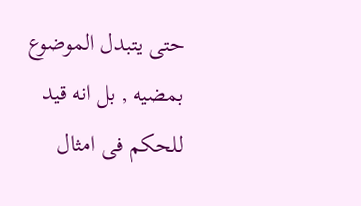حتى يتبدل الموضوع بمضيه , بل انه قيد للحكم فى امثال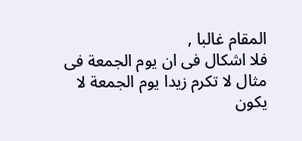المقام غالبا ,
فلا اشكال فى ان يوم الجمعة فى مثال لا تكرم زيدا يوم الجمعة لا يكون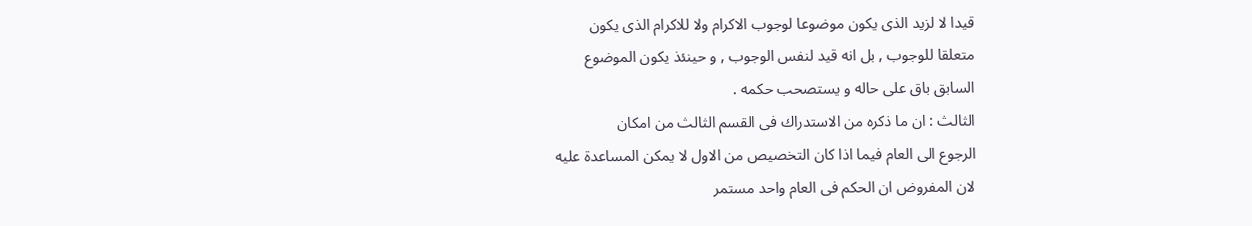قيدا لا لزيد الذى يكون موضوعا لوجوب الاكرام ولا للاكرام الذى يكون
متعلقا للوجوب , بل انه قيد لنفس الوجوب , و حينئذ يكون الموضوع
السابق باق على حاله و يستصحب حكمه .
الثالث : ان ما ذكره من الاستدراك فى القسم الثالث من امكان
الرجوع الى العام فيما اذا كان التخصيص من الاول لا يمكن المساعدة عليه
لان المفروض ان الحكم فى العام واحد مستمر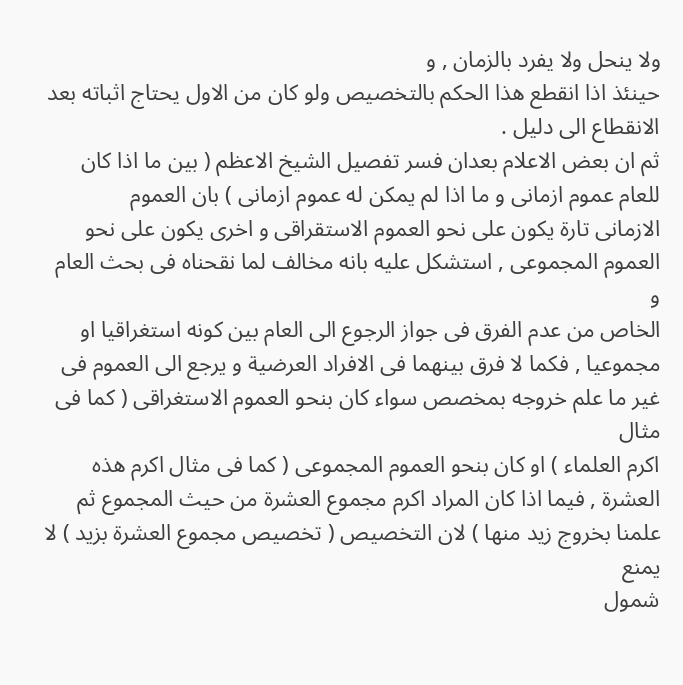ولا ينحل ولا يفرد بالزمان , و
حينئذ اذا انقطع هذا الحكم بالتخصيص ولو كان من الاول يحتاج اثباته بعد
الانقطاع الى دليل .
ثم ان بعض الاعلام بعدان فسر تفصيل الشيخ الاعظم ( بين ما اذا كان
للعام عموم ازمانى و ما اذا لم يمكن له عموم ازمانى ) بان العموم
الازمانى تارة يكون على نحو العموم الاستقراقى و اخرى يكون على نحو
العموم المجموعى , استشكل عليه بانه مخالف لما نقحناه فى بحث العام و
الخاص من عدم الفرق فى جواز الرجوع الى العام بين كونه استغراقيا او
مجموعيا , فكما لا فرق بينهما فى الافراد العرضية و يرجع الى العموم فى
غير ما علم خروجه بمخصص سواء كان بنحو العموم الاستغراقى ( كما فى مثال
اكرم العلماء ) او كان بنحو العموم المجموعى ( كما فى مثال اكرم هذه
العشرة , فيما اذا كان المراد اكرم مجموع العشرة من حيث المجموع ثم
علمنا بخروج زيد منها ) لان التخصيص ( تخصيص مجموع العشرة بزيد ) لا يمنع
شمول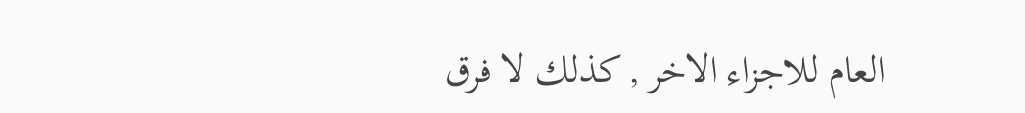العام للاجزاء الاخر , كذلك لا فرق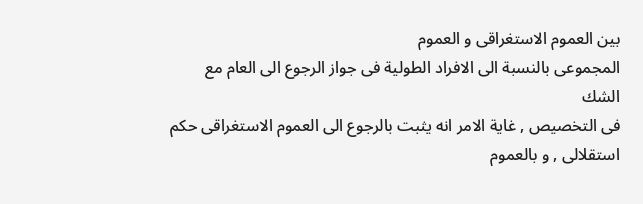بين العموم الاستغراقى و العموم
المجموعى بالنسبة الى الافراد الطولية فى جواز الرجوع الى العام مع الشك
فى التخصيص , غاية الامر انه يثبت بالرجوع الى العموم الاستغراقى حكم
استقلالى , و بالعموم